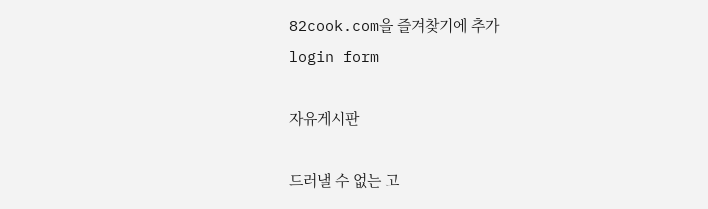82cook.com을 즐겨찾기에 추가
login form

자유게시판

드러낼 수 없는 고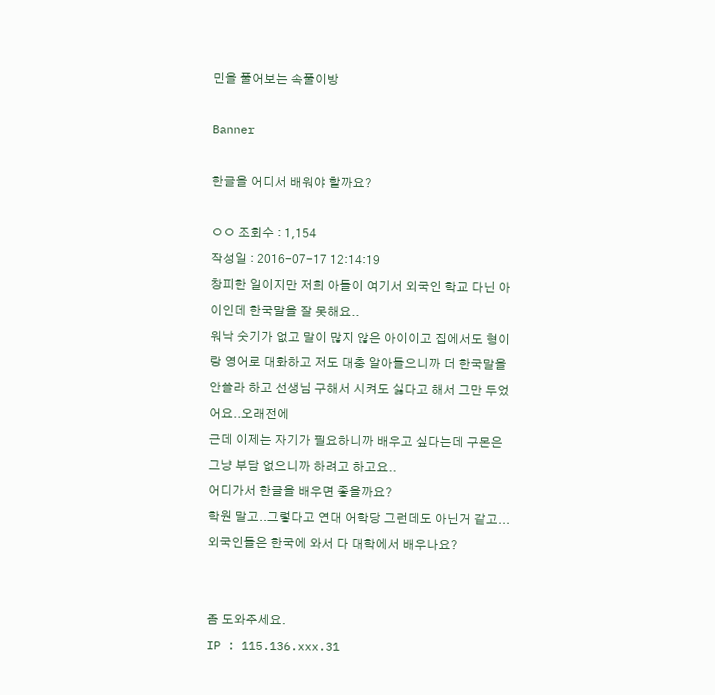민을 풀어보는 속풀이방

Banner

한글을 어디서 배워야 할까요?

ㅇㅇ 조회수 : 1,154
작성일 : 2016-07-17 12:14:19
창피한 일이지만 저희 아들이 여기서 외국인 학교 다닌 아이인데 한국말을 잘 못해요..
워낙 숫기가 없고 말이 많지 않은 아이이고 집에서도 형이랑 영어로 대화하고 저도 대충 알아들으니까 더 한국말을 안쓸라 하고 선생님 구해서 시켜도 싫다고 해서 그만 두었어요..오래전에
근데 이제는 자기가 필요하니까 배우고 싶다는데 구몬은 그냥 부담 없으니까 하려고 하고요..
어디가서 한글을 배우면 좋을까요?
학원 말고..그렇다고 연대 어학당 그런데도 아닌거 같고...외국인들은 한국에 와서 다 대학에서 배우나요?


좀 도와주세요.
IP : 115.136.xxx.31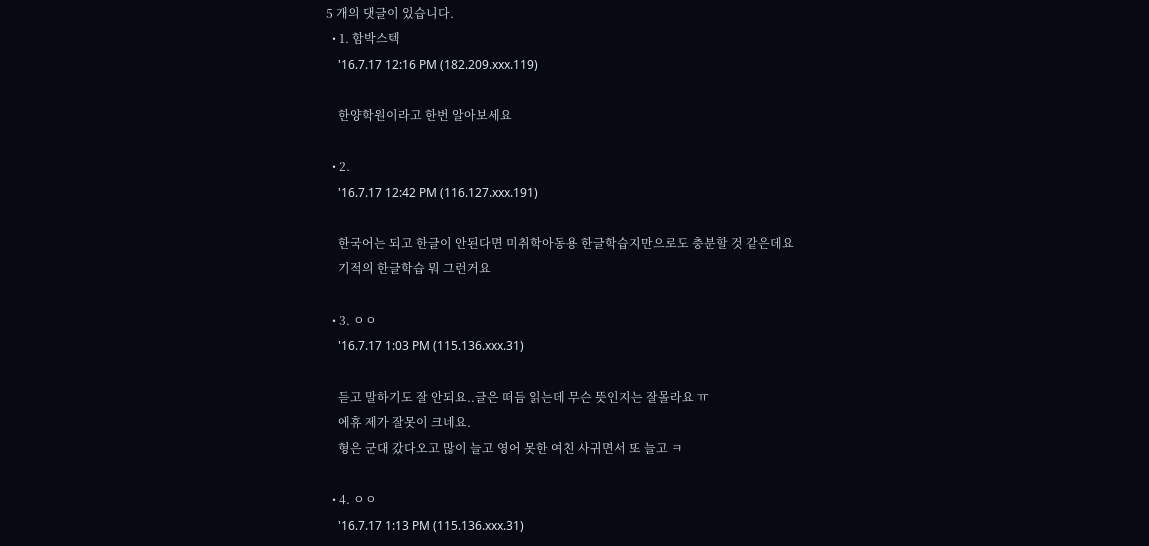5 개의 댓글이 있습니다.
  • 1. 함박스텍
    '16.7.17 12:16 PM (182.209.xxx.119)

    한양학원이라고 한번 알아보세요

  • 2.
    '16.7.17 12:42 PM (116.127.xxx.191)

    한국어는 되고 한글이 안된다면 미취학아동용 한글학습지만으로도 충분할 것 같은데요
    기적의 한글학습 뭐 그런거요

  • 3. ㅇㅇ
    '16.7.17 1:03 PM (115.136.xxx.31)

    듣고 말하기도 잘 안되요..글은 떠듬 읽는데 무슨 뜻인지는 잘몰라요 ㅠ
    에휴 제가 잘못이 크네요.
    형은 군대 갔다오고 많이 늘고 영어 못한 여친 사귀면서 또 늘고 ㅋ

  • 4. ㅇㅇ
    '16.7.17 1:13 PM (115.136.xxx.31)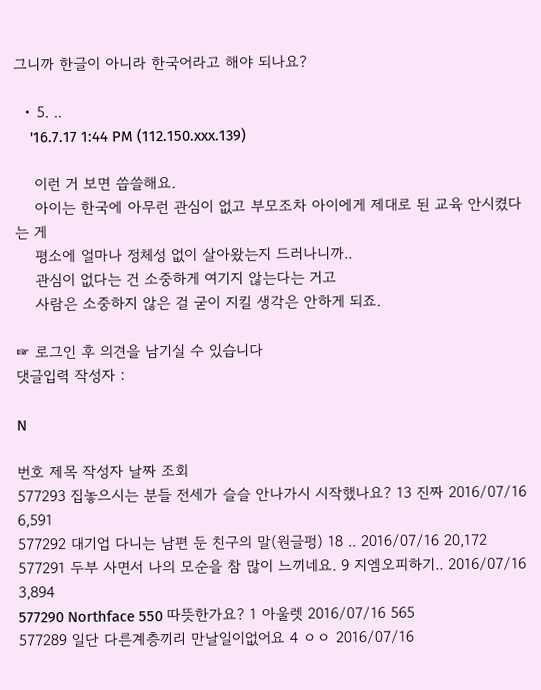그니까 한글이 아니라 한국어라고 해야 되나요?

  • 5. ..
    '16.7.17 1:44 PM (112.150.xxx.139)

    이런 거 보면 씁쓸해요.
    아이는 한국에 아무런 관심이 없고 부모조차 아이에게 제대로 된 교육 안시켰다는 게
    평소에 얼마나 정체성 없이 살아왔는지 드러나니까..
    관심이 없다는 건 소중하게 여기지 않는다는 거고
    사람은 소중하지 않은 걸 굳이 지킬 생각은 안하게 되죠.

☞ 로그인 후 의견을 남기실 수 있습니다
댓글입력 작성자 :

N

번호 제목 작성자 날짜 조회
577293 집놓으시는 분들 전세가 슬슬 안나가시 시작했나요? 13 진짜 2016/07/16 6,591
577292 대기업 다니는 남편 둔 친구의 말(원글펑) 18 .. 2016/07/16 20,172
577291 두부 사면서 나의 모순을 참 많이 느끼네요. 9 지엠오피하기.. 2016/07/16 3,894
577290 Northface 550 따뜻한가요? 1 아울렛 2016/07/16 565
577289 일단 다른계층끼리 만날일이없어요 4 ㅇㅇ 2016/07/16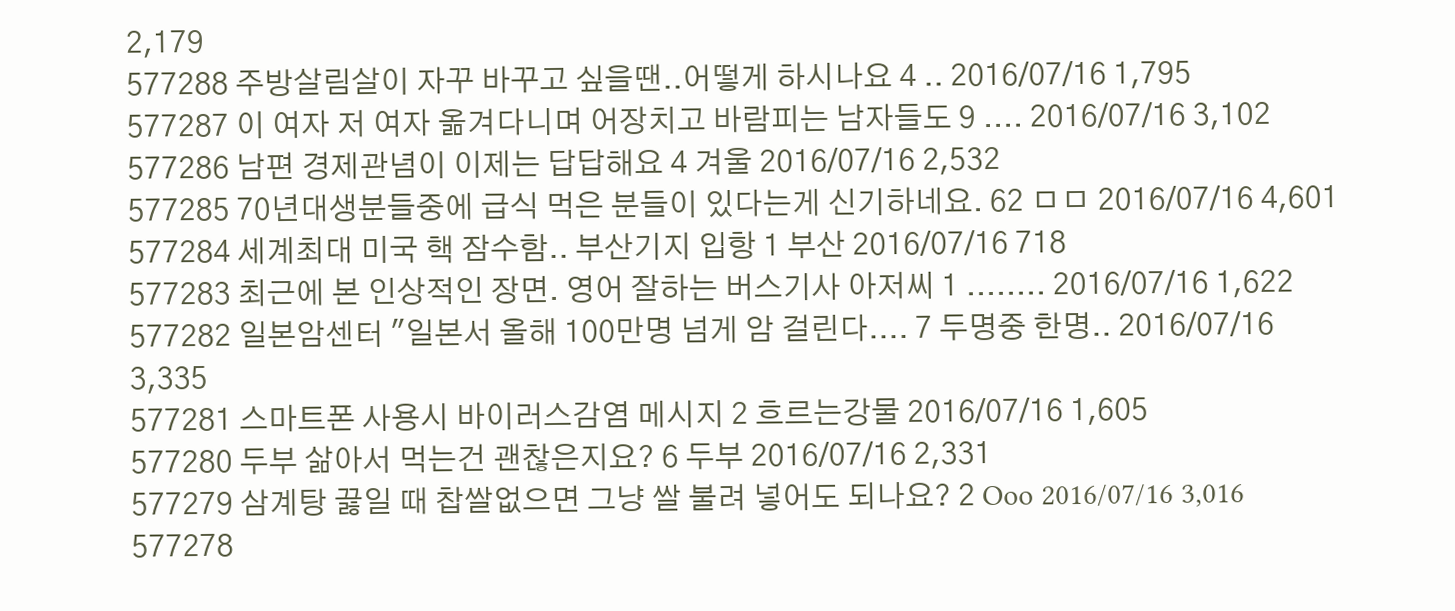2,179
577288 주방살림살이 자꾸 바꾸고 싶을땐..어떻게 하시나요 4 .. 2016/07/16 1,795
577287 이 여자 저 여자 옮겨다니며 어장치고 바람피는 남자들도 9 .... 2016/07/16 3,102
577286 남편 경제관념이 이제는 답답해요 4 겨울 2016/07/16 2,532
577285 70년대생분들중에 급식 먹은 분들이 있다는게 신기하네요. 62 ㅁㅁ 2016/07/16 4,601
577284 세계최대 미국 핵 잠수함.. 부산기지 입항 1 부산 2016/07/16 718
577283 최근에 본 인상적인 장면. 영어 잘하는 버스기사 아저씨 1 ........ 2016/07/16 1,622
577282 일본암센터 "일본서 올해 100만명 넘게 암 걸린다.... 7 두명중 한명.. 2016/07/16 3,335
577281 스마트폰 사용시 바이러스감염 메시지 2 흐르는강물 2016/07/16 1,605
577280 두부 삶아서 먹는건 괜찮은지요? 6 두부 2016/07/16 2,331
577279 삼계탕 끓일 때 찹쌀없으면 그냥 쌀 불려 넣어도 되나요? 2 Ooo 2016/07/16 3,016
577278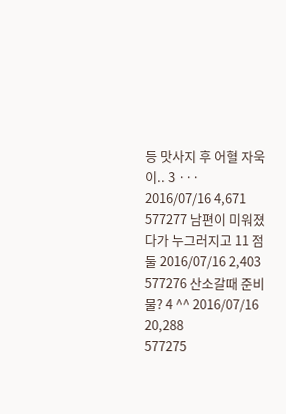등 맛사지 후 어혈 자욱이.. 3 ··· 2016/07/16 4,671
577277 남편이 미워졌다가 누그러지고 11 점둘 2016/07/16 2,403
577276 산소갈때 준비물? 4 ^^ 2016/07/16 20,288
577275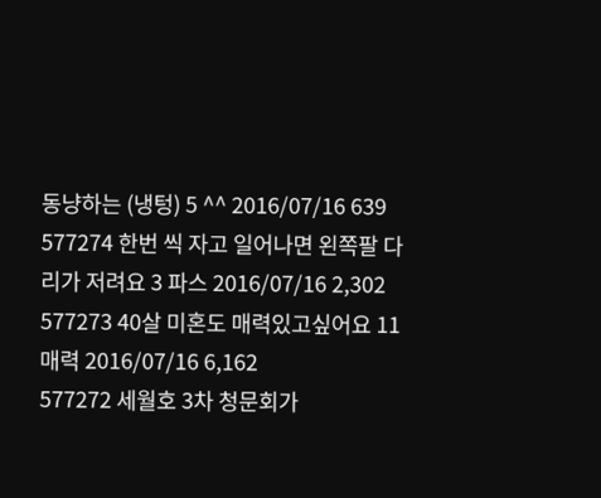동냥하는 (냉텅) 5 ^^ 2016/07/16 639
577274 한번 씩 자고 일어나면 왼쪽팔 다리가 저려요 3 파스 2016/07/16 2,302
577273 40살 미혼도 매력있고싶어요 11 매력 2016/07/16 6,162
577272 세월호 3차 청문회가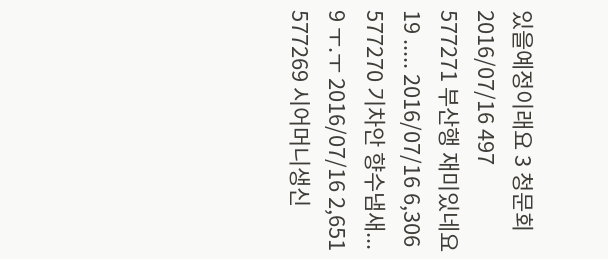있을예정이래요 3 청문회 2016/07/16 497
577271 부산행 재미있네요 19 ..... 2016/07/16 6,306
577270 기차안 향수냄새... 9 ㅜ.ㅜ 2016/07/16 2,651
577269 시어머니생신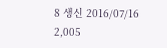8 생신 2016/07/16 2,005